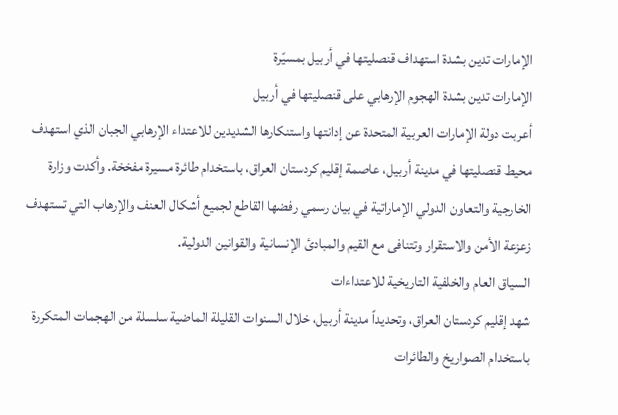الإمارات تدين بشدة استهداف قنصليتها في أربيل بمسيّرة
الإمارات تدين بشدة الهجوم الإرهابي على قنصليتها في أربيل
أعربت دولة الإمارات العربية المتحدة عن إدانتها واستنكارها الشديدين للاعتداء الإرهابي الجبان الذي استهدف محيط قنصليتها في مدينة أربيل، عاصمة إقليم كردستان العراق، باستخدام طائرة مسيرة مفخخة. وأكدت وزارة الخارجية والتعاون الدولي الإماراتية في بيان رسمي رفضها القاطع لجميع أشكال العنف والإرهاب التي تستهدف زعزعة الأمن والاستقرار وتتنافى مع القيم والمبادئ الإنسانية والقوانين الدولية.
السياق العام والخلفية التاريخية للاعتداءات
شهد إقليم كردستان العراق، وتحديداً مدينة أربيل، خلال السنوات القليلة الماضية سلسلة من الهجمات المتكررة باستخدام الصواريخ والطائرات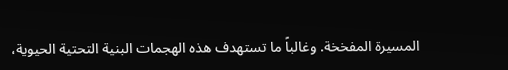المسيرة المفخخة. وغالباً ما تستهدف هذه الهجمات البنية التحتية الحيوية،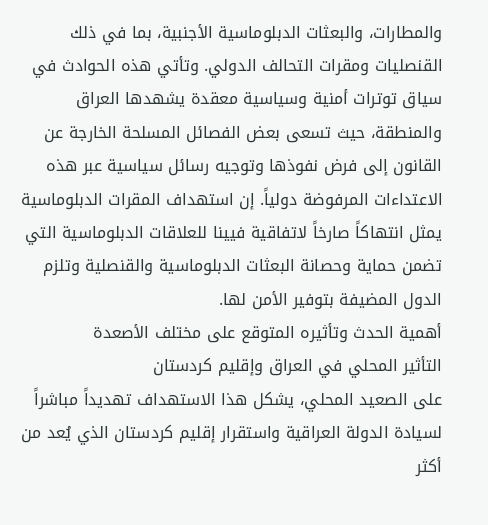والمطارات، والبعثات الدبلوماسية الأجنبية، بما في ذلك القنصليات ومقرات التحالف الدولي. وتأتي هذه الحوادث في سياق توترات أمنية وسياسية معقدة يشهدها العراق والمنطقة، حيث تسعى بعض الفصائل المسلحة الخارجة عن القانون إلى فرض نفوذها وتوجيه رسائل سياسية عبر هذه الاعتداءات المرفوضة دولياً. إن استهداف المقرات الدبلوماسية يمثل انتهاكاً صارخاً لاتفاقية فيينا للعلاقات الدبلوماسية التي تضمن حماية وحصانة البعثات الدبلوماسية والقنصلية وتلزم الدول المضيفة بتوفير الأمن لها.
أهمية الحدث وتأثيره المتوقع على مختلف الأصعدة
التأثير المحلي في العراق وإقليم كردستان
على الصعيد المحلي، يشكل هذا الاستهداف تهديداً مباشراً لسيادة الدولة العراقية واستقرار إقليم كردستان الذي يُعد من أكثر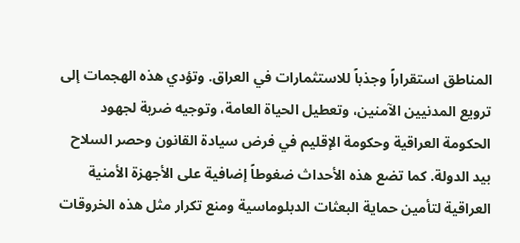المناطق استقراراً وجذباً للاستثمارات في العراق. وتؤدي هذه الهجمات إلى ترويع المدنيين الآمنين، وتعطيل الحياة العامة، وتوجيه ضربة لجهود الحكومة العراقية وحكومة الإقليم في فرض سيادة القانون وحصر السلاح بيد الدولة. كما تضع هذه الأحداث ضغوطاً إضافية على الأجهزة الأمنية العراقية لتأمين حماية البعثات الدبلوماسية ومنع تكرار مثل هذه الخروقات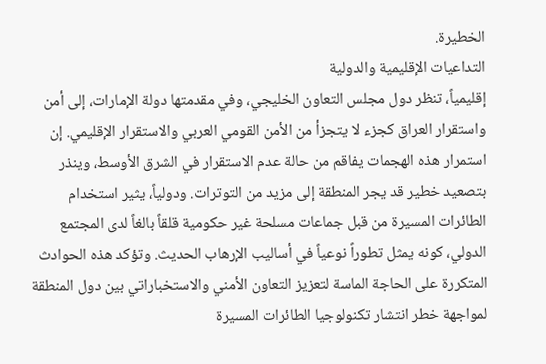الخطيرة.
التداعيات الإقليمية والدولية
إقليمياً، تنظر دول مجلس التعاون الخليجي، وفي مقدمتها دولة الإمارات، إلى أمن واستقرار العراق كجزء لا يتجزأ من الأمن القومي العربي والاستقرار الإقليمي. إن استمرار هذه الهجمات يفاقم من حالة عدم الاستقرار في الشرق الأوسط، وينذر بتصعيد خطير قد يجر المنطقة إلى مزيد من التوترات. ودولياً، يثير استخدام الطائرات المسيرة من قبل جماعات مسلحة غير حكومية قلقاً بالغاً لدى المجتمع الدولي، كونه يمثل تطوراً نوعياً في أساليب الإرهاب الحديث. وتؤكد هذه الحوادث المتكررة على الحاجة الماسة لتعزيز التعاون الأمني والاستخباراتي بين دول المنطقة لمواجهة خطر انتشار تكنولوجيا الطائرات المسيرة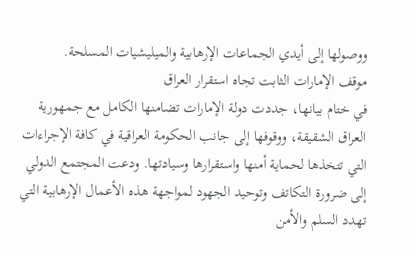ووصولها إلى أيدي الجماعات الإرهابية والميليشيات المسلحة.
موقف الإمارات الثابت تجاه استقرار العراق
في ختام بيانها، جددت دولة الإمارات تضامنها الكامل مع جمهورية العراق الشقيقة، ووقوفها إلى جانب الحكومة العراقية في كافة الإجراءات التي تتخذها لحماية أمنها واستقرارها وسيادتها. ودعت المجتمع الدولي إلى ضرورة التكاتف وتوحيد الجهود لمواجهة هذه الأعمال الإرهابية التي تهدد السلم والأمن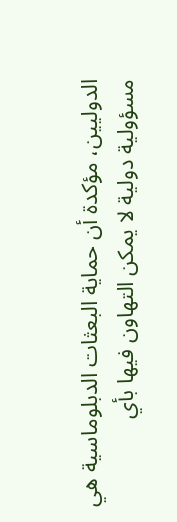الدوليين، مؤكدة أن حماية البعثات الدبلوماسية هي مسؤولية دولية لا يمكن التهاون فيها بأي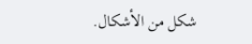شكل من الأشكال.